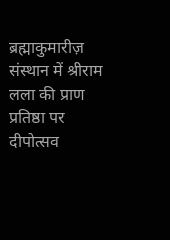ब्रह्माकुमारीज़ संस्थान में श्रीराम लला की प्राण प्रतिष्ठा पर दीपोत्सव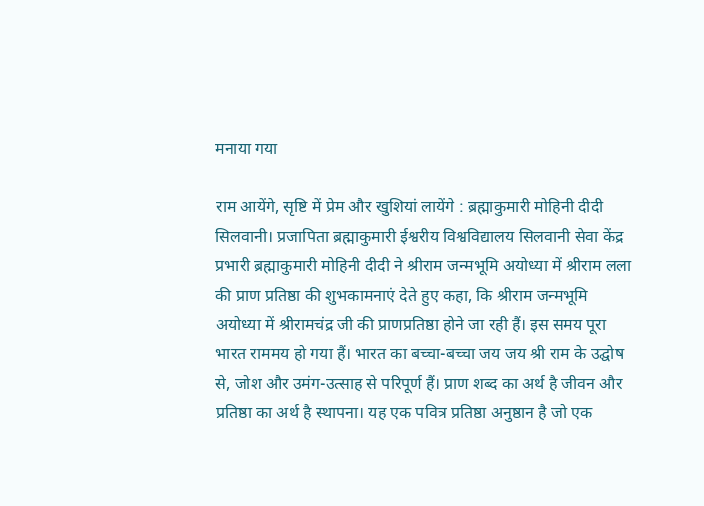मनाया गया

राम आयेंगे, सृष्टि में प्रेम और खुशियां लायेंगे : ब्रह्माकुमारी मोहिनी दीदी
सिलवानी। प्रजापिता ब्रह्माकुमारी ईश्वरीय विश्वविद्यालय सिलवानी सेवा केंद्र प्रभारी ब्रह्माकुमारी मोहिनी दीदी ने श्रीराम जन्मभूमि अयोध्या में श्रीराम लला की प्राण प्रतिष्ठा की शुभकामनाएं देते हुए कहा, कि श्रीराम जन्मभूमि अयोध्या में श्रीरामचंद्र जी की प्राणप्रतिष्ठा होने जा रही हैं। इस समय पूरा भारत राममय हो गया हैं। भारत का बच्चा-बच्चा जय जय श्री राम के उद्घोष से, जोश और उमंग-उत्साह से परिपूर्ण हैं। प्राण शब्द का अर्थ है जीवन और प्रतिष्ठा का अर्थ है स्थापना। यह एक पवित्र प्रतिष्ठा अनुष्ठान है जो एक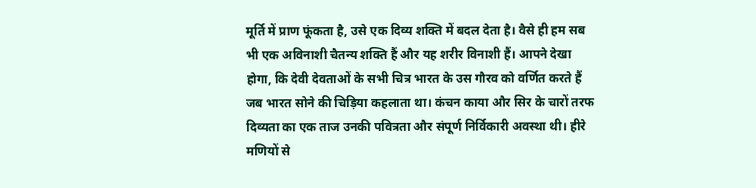मूर्ति में प्राण फूंकता है, उसे एक दिव्य शक्ति में बदल देता है। वैसे ही हम सब भी एक अविनाशी चैतन्य शक्ति हैं और यह शरीर विनाशी हैं। आपने देखा होगा, कि देवी देवताओं के सभी चित्र भारत के उस गौरव को वर्णित करते हैं जब भारत सोने की चिड़िया कहलाता था। कंचन काया और सिर के चारों तरफ दिव्यता का एक ताज उनकी पवित्रता और संपूर्ण निर्विकारी अवस्था थी। हीरे मणियों से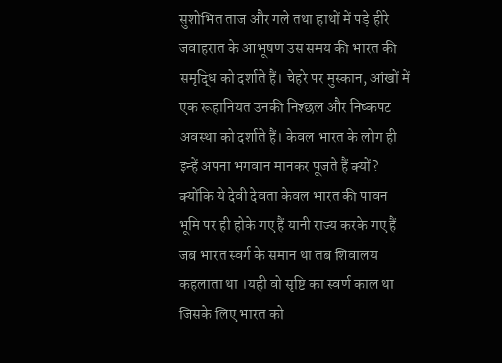सुशोभित ताज और गले तथा हाथों में पड़े हीरे जवाहरात के आभूषण उस समय की भारत की समृद्धि को दर्शाते हैं। चेहरे पर मुस्कान, आंखों में एक रूहानियत उनकी निश्छल और निष्कपट अवस्था को दर्शाते हैं। केवल भारत के लोग ही इन्हें अपना भगवान मानकर पूजते हैं क्यों? क्योंकि ये देवी देवता केवल भारत की पावन भूमि पर ही होके गए हैं यानी राज्य करके गए हैं जब भारत स्वर्ग के समान था तब शिवालय कहलाता था ।यही वो सृष्टि का स्वर्ण काल था जिसके लिए भारत को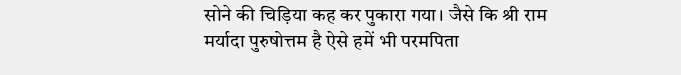सोने की चिड़िया कह कर पुकारा गया। जैसे कि श्री राम मर्यादा पुरुषोत्तम है ऐसे हमें भी परमपिता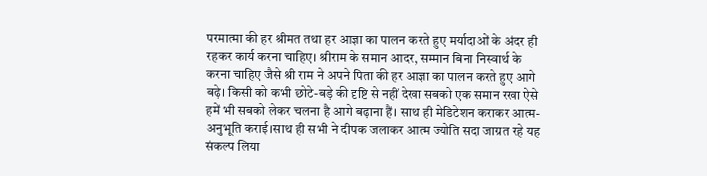परमात्मा की हर श्रीमत तथा हर आज्ञा का पालन करते हुए मर्यादाओं के अंदर ही रहकर कार्य करना चाहिए। श्रीराम के समान आदर, सम्मान बिना निस्वार्थ के करना चाहिए जैसे श्री राम ने अपने पिता की हर आज्ञा का पालन करते हुए आगे बढ़े। किसी को कभी छोटे-बड़े की दृष्टि से नहीं देखा सबको एक समान रखा ऐसे हमें भी सबको लेकर चलना है आगे बढ़ाना हैं। साथ ही मेडिटेशन कराकर आत्म-अनुभूति कराई।साथ ही सभी ने दीपक जलाकर आत्म ज्योति सदा जाग्रत रहे यह संकल्प लिया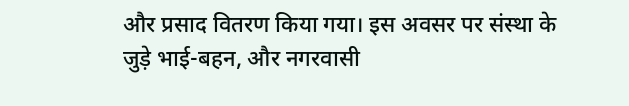और प्रसाद वितरण किया गया। इस अवसर पर संस्था के जुड़े भाई-बहन, और नगरवासी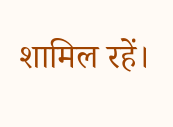शामिल रहें।